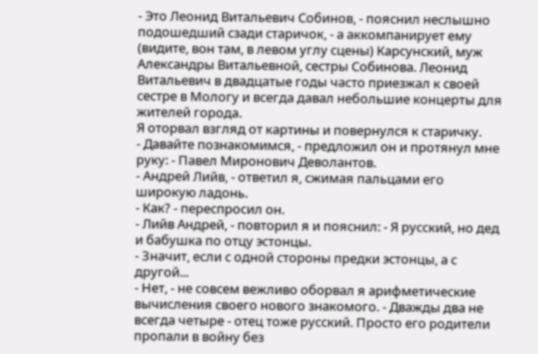- Это Леонид Витальевич Собинов, - пояснил неслышно подошедший сзади старичок, - а аккомпанирует ему (видите, вон там, в левом углу сцены) Карсунский, муж Александры Витальевной, сестры Собинова. Леонид Витальевич в двадцатые годы часто приезжал к своей сестре в Мологу и всегда давал небольшие концерты для жителей города.
Я оторвал взгляд от картины и повернулся к старичку.
- Давайте познакомимся, - предложил он и протянул мне руку: - Павел Миронович Деволантов.
- Андрей Лийв, - ответил я, сжимая пальцами его широкую ладонь.
- Как? - переспросил он.
- Лийв Андрей, - повторил я и пояснил: - Я русский, но дед и бабушка по отцу эстонцы.
- Значит, если с одной стороны предки эстонцы, а с другой...
- Нет, - не совсем вежливо оборвал я арифметические вычисления своего нового знакомого. - Дважды два не всегда четыре - отец тоже русский. Просто его родители пропали в войну без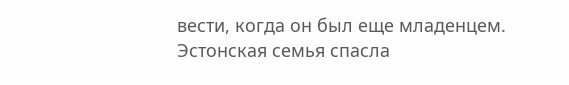вести, когда он был еще младенцем. Эстонская семья спасла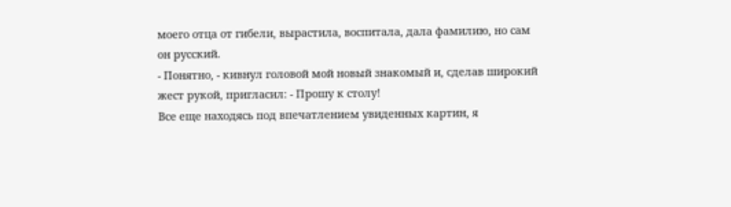моего отца от гибели, вырастила, воспитала, дала фамилию, но сам он русский.
- Понятно, - кивнул головой мой новый знакомый и, сделав широкий жест рукой, пригласил: - Прошу к столу!
Все еще находясь под впечатлением увиденных картин, я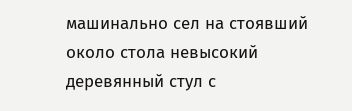машинально сел на стоявший около стола невысокий деревянный стул с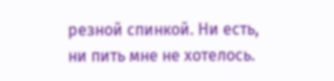резной спинкой. Ни есть, ни пить мне не хотелось.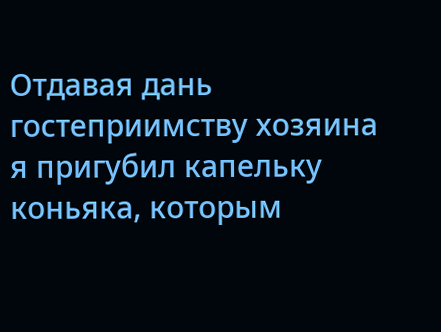Отдавая дань гостеприимству хозяина я пригубил капельку коньяка, которым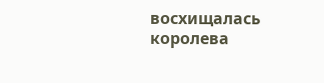восхищалась королева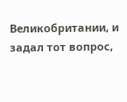Великобритании, и задал тот вопрос,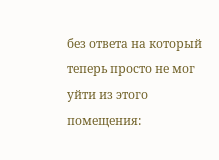без ответа на который теперь просто не мог уйти из этого помещения: